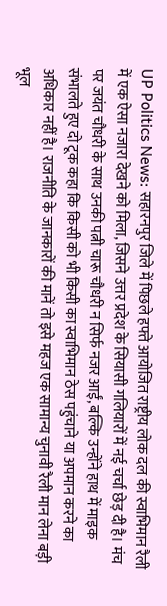UP Politics News: सहारनपुर जिले में पिछले हफ्ते आयोजित राष्ट्रीय लोक दल की स्वाभिमान रैली में एक ऐसा नजारा देखने को मिला, जिसने उत्तर प्रदेश के सियासी गलियारों में नई चर्चा छेड़ दी है। मंच पर जयंत चौधरी के साथ उनकी पत्नी चारू चौधरी न सिर्फ नजर आईं, बल्कि उन्होंने हाथ में माइक संभालते हुए दो टूक कहा कि किसी को भी किसी का स्वाभिमान ठेस पहुंचाने या अपमान करने का अधिकार नहीं है। राजनीति के जानकारों की मानें तो इसे महज एक सामान्य चुनावी रैली मान लेना बड़ी भूल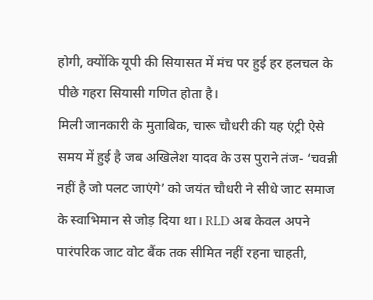होगी, क्योंकि यूपी की सियासत में मंच पर हुई हर हलचल के पीछे गहरा सियासी गणित होता है।
मिली जानकारी के मुताबिक, चारू चौधरी की यह एंट्री ऐसे समय में हुई है जब अखिलेश यादव के उस पुराने तंज- ‘चवन्नी नहीं है जो पलट जाएंगे’ को जयंत चौधरी ने सीधे जाट समाज के स्वाभिमान से जोड़ दिया था। RLD अब केवल अपने पारंपरिक जाट वोट बैंक तक सीमित नहीं रहना चाहती,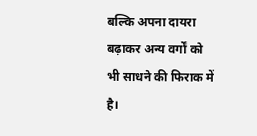बल्कि अपना दायरा बढ़ाकर अन्य वर्गों को भी साधने की फिराक में है।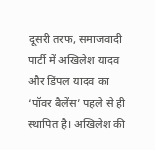दूसरी तरफ, समाजवादी पार्टी में अखिलेश यादव और डिंपल यादव का ‘पॉवर बैलेंस’ पहले से ही स्थापित है। अखिलेश की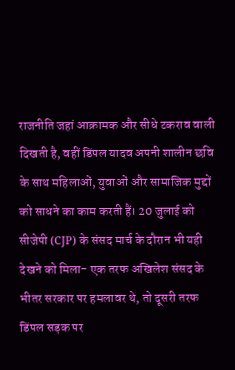राजनीति जहां आक्रामक और सीधे टकराव वाली दिखती है, वहीं डिंपल यादव अपनी शालीन छवि के साथ महिलाओं, युवाओं और सामाजिक मुद्दों को साधने का काम करती हैं। 20 जुलाई को सीजेपी (CJP) के संसद मार्च के दौरान भी यही देखने को मिला- एक तरफ अखिलेश संसद के भीतर सरकार पर हमलावर थे, तो दूसरी तरफ डिंपल सड़क पर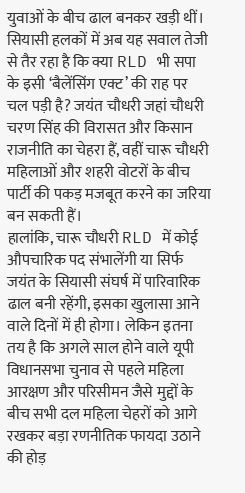युवाओं के बीच ढाल बनकर खड़ी थीं।
सियासी हलकों में अब यह सवाल तेजी से तैर रहा है कि क्या RLD भी सपा के इसी ‘बैलेंसिंग एक्ट’ की राह पर चल पड़ी है? जयंत चौधरी जहां चौधरी चरण सिंह की विरासत और किसान राजनीति का चेहरा हैं, वहीं चारू चौधरी महिलाओं और शहरी वोटरों के बीच पार्टी की पकड़ मजबूत करने का जरिया बन सकती हैं।
हालांकि, चारू चौधरी RLD में कोई औपचारिक पद संभालेंगी या सिर्फ जयंत के सियासी संघर्ष में पारिवारिक ढाल बनी रहेंगी, इसका खुलासा आने वाले दिनों में ही होगा। लेकिन इतना तय है कि अगले साल होने वाले यूपी विधानसभा चुनाव से पहले महिला आरक्षण और परिसीमन जैसे मुद्दों के बीच सभी दल महिला चेहरों को आगे रखकर बड़ा रणनीतिक फायदा उठाने की होड़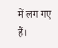में लग गए हैं।